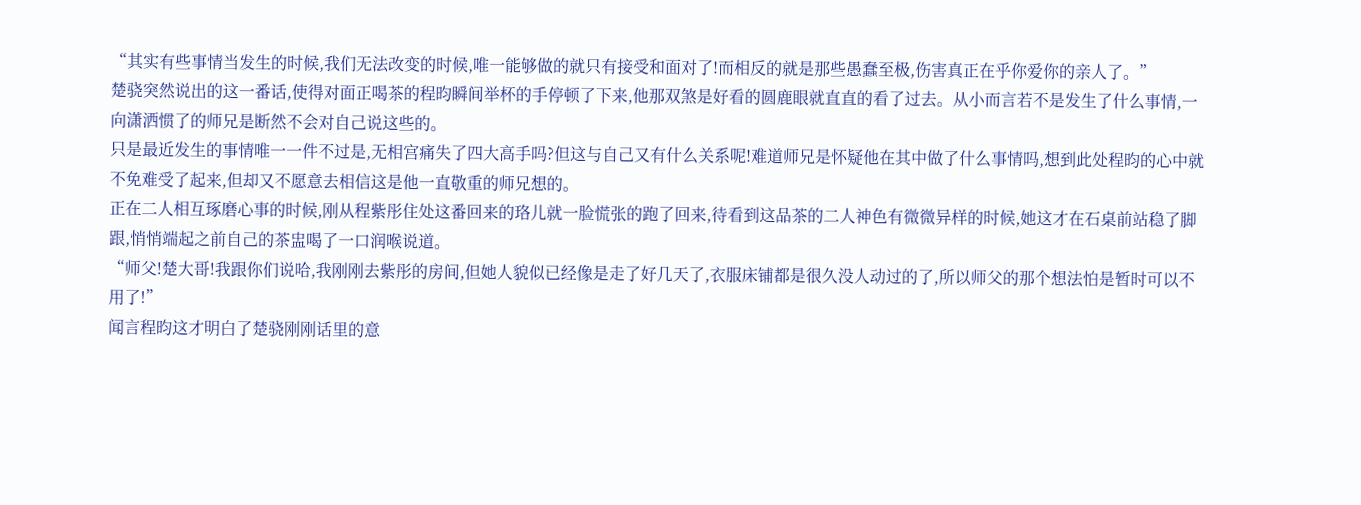“其实有些事情当发生的时候,我们无法改变的时候,唯一能够做的就只有接受和面对了!而相反的就是那些愚蠢至极,伤害真正在乎你爱你的亲人了。”
楚骁突然说出的这一番话,使得对面正喝茶的程昀瞬间举杯的手停顿了下来,他那双煞是好看的圆鹿眼就直直的看了过去。从小而言若不是发生了什么事情,一向潇洒惯了的师兄是断然不会对自己说这些的。
只是最近发生的事情唯一一件不过是,无相宫痛失了四大高手吗?但这与自己又有什么关系呢!难道师兄是怀疑他在其中做了什么事情吗,想到此处程昀的心中就不免难受了起来,但却又不愿意去相信这是他一直敬重的师兄想的。
正在二人相互琢磨心事的时候,刚从程紫彤住处这番回来的珞儿就一脸慌张的跑了回来,待看到这品茶的二人神色有微微异样的时候,她这才在石桌前站稳了脚跟,悄悄端起之前自己的茶盅喝了一口润喉说道。
“师父!楚大哥!我跟你们说哈,我刚刚去紫彤的房间,但她人貌似已经像是走了好几天了,衣服床铺都是很久没人动过的了,所以师父的那个想法怕是暂时可以不用了!”
闻言程昀这才明白了楚骁刚刚话里的意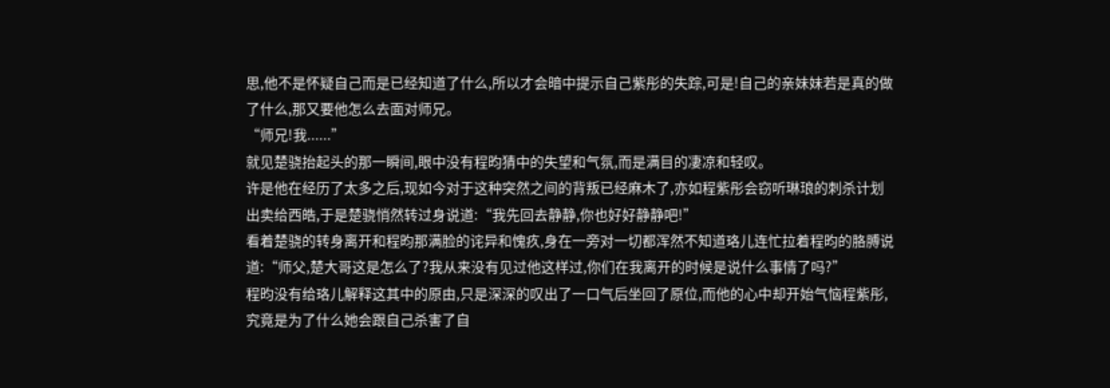思,他不是怀疑自己而是已经知道了什么,所以才会暗中提示自己紫彤的失踪,可是!自己的亲妹妹若是真的做了什么,那又要他怎么去面对师兄。
“师兄!我......”
就见楚骁抬起头的那一瞬间,眼中没有程昀猜中的失望和气氛,而是满目的凄凉和轻叹。
许是他在经历了太多之后,现如今对于这种突然之间的背叛已经麻木了,亦如程紫彤会窃听琳琅的刺杀计划出卖给西皓,于是楚骁悄然转过身说道:“我先回去静静,你也好好静静吧!”
看着楚骁的转身离开和程昀那满脸的诧异和愧疚,身在一旁对一切都浑然不知道珞儿连忙拉着程昀的胳膊说道:“师父,楚大哥这是怎么了?我从来没有见过他这样过,你们在我离开的时候是说什么事情了吗?”
程昀没有给珞儿解释这其中的原由,只是深深的叹出了一口气后坐回了原位,而他的心中却开始气恼程紫彤,究竟是为了什么她会跟自己杀害了自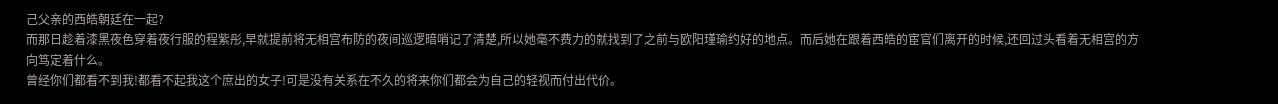己父亲的西皓朝廷在一起?
而那日趁着漆黑夜色穿着夜行服的程紫彤,早就提前将无相宫布防的夜间巡逻暗哨记了清楚,所以她毫不费力的就找到了之前与欧阳瑾瑜约好的地点。而后她在跟着西皓的宦官们离开的时候,还回过头看着无相宫的方向笃定着什么。
曾经你们都看不到我!都看不起我这个庶出的女子!可是没有关系在不久的将来你们都会为自己的轻视而付出代价。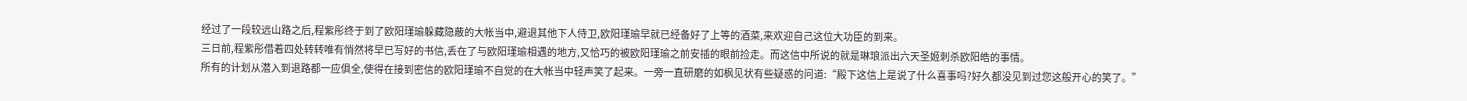经过了一段较远山路之后,程紫彤终于到了欧阳瑾瑜躲藏隐蔽的大帐当中,避退其他下人侍卫,欧阳瑾瑜早就已经备好了上等的酒菜,来欢迎自己这位大功臣的到来。
三日前,程紫彤借着四处转转唯有悄然将早已写好的书信,丢在了与欧阳瑾瑜相遇的地方,又恰巧的被欧阳瑾瑜之前安插的眼前捡走。而这信中所说的就是琳琅派出六天圣姬刺杀欧阳皓的事情。
所有的计划从潜入到退路都一应俱全,使得在接到密信的欧阳瑾瑜不自觉的在大帐当中轻声笑了起来。一旁一直研磨的如枫见状有些疑惑的问道:“殿下这信上是说了什么喜事吗?好久都没见到过您这般开心的笑了。”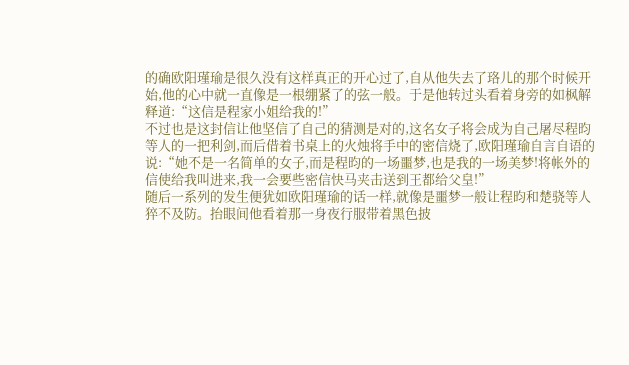的确欧阳瑾瑜是很久没有这样真正的开心过了,自从他失去了珞儿的那个时候开始,他的心中就一直像是一根绷紧了的弦一般。于是他转过头看着身旁的如枫解释道:“这信是程家小姐给我的!”
不过也是这封信让他坚信了自己的猜测是对的,这名女子将会成为自己屠尽程昀等人的一把利剑,而后借着书桌上的火烛将手中的密信烧了,欧阳瑾瑜自言自语的说:“她不是一名简单的女子,而是程昀的一场噩梦,也是我的一场美梦!将帐外的信使给我叫进来,我一会要些密信快马夹击送到王都给父皇!”
随后一系列的发生便犹如欧阳瑾瑜的话一样,就像是噩梦一般让程昀和楚骁等人猝不及防。抬眼间他看着那一身夜行服带着黑色披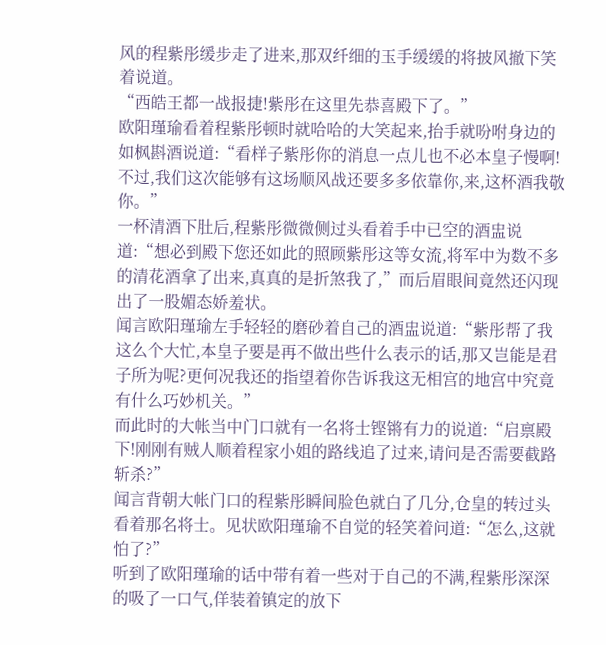风的程紫彤缓步走了进来,那双纤细的玉手缓缓的将披风撤下笑着说道。
“西皓王都一战报捷!紫彤在这里先恭喜殿下了。”
欧阳瑾瑜看着程紫彤顿时就哈哈的大笑起来,抬手就吩咐身边的如枫斟酒说道:“看样子紫彤你的消息一点儿也不必本皇子慢啊!不过,我们这次能够有这场顺风战还要多多依靠你,来,这杯酒我敬你。”
一杯清酒下肚后,程紫彤微微侧过头看着手中已空的酒盅说道:“想必到殿下您还如此的照顾紫彤这等女流,将军中为数不多的清花酒拿了出来,真真的是折煞我了,”而后眉眼间竟然还闪现出了一股媚态娇羞状。
闻言欧阳瑾瑜左手轻轻的磨砂着自己的酒盅说道:“紫彤帮了我这么个大忙,本皇子要是再不做出些什么表示的话,那又岂能是君子所为呢?更何况我还的指望着你告诉我这无相宫的地宫中究竟有什么巧妙机关。”
而此时的大帐当中门口就有一名将士铿锵有力的说道:“启禀殿下!刚刚有贼人顺着程家小姐的路线追了过来,请问是否需要截路斩杀?”
闻言背朝大帐门口的程紫彤瞬间脸色就白了几分,仓皇的转过头看着那名将士。见状欧阳瑾瑜不自觉的轻笑着问道:“怎么,这就怕了?”
听到了欧阳瑾瑜的话中带有着一些对于自己的不满,程紫彤深深的吸了一口气,佯装着镇定的放下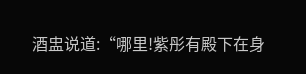酒盅说道:“哪里!紫彤有殿下在身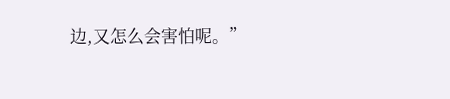边,又怎么会害怕呢。”